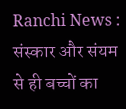Ranchi News : संस्कार और संयम से ही बच्चों का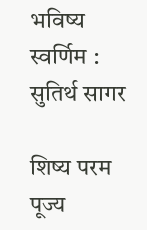भविष्य स्वर्णिम : सुतिर्थ सागर

शिष्य परम पूज्य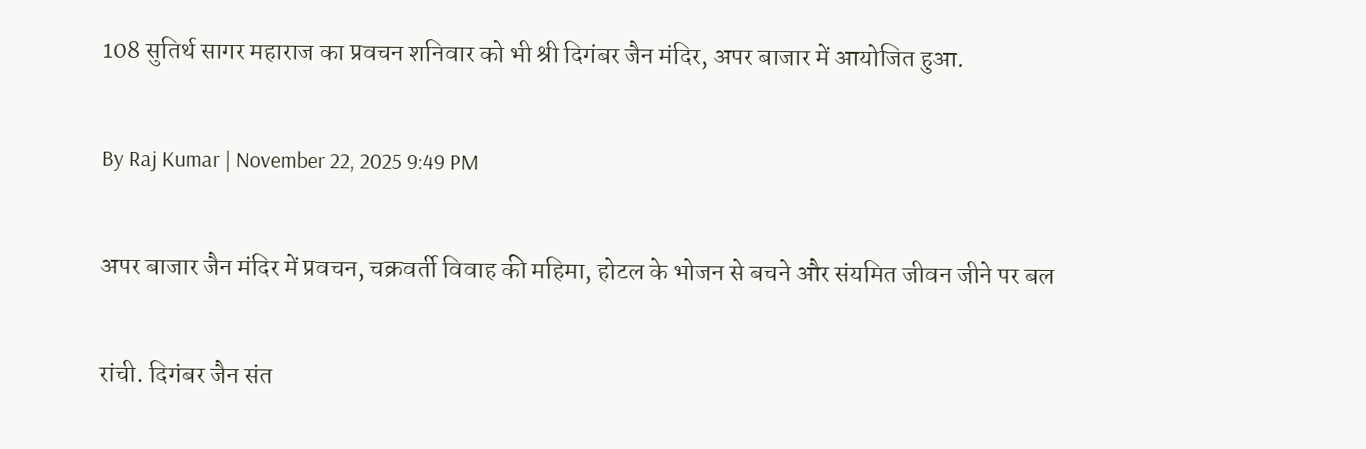108 सुतिर्थ सागर महाराज का प्रवचन शनिवार को भी श्री दिगंबर जैन मंदिर, अपर बाजार में आयोजित हुआ.

By Raj Kumar | November 22, 2025 9:49 PM

अपर बाजार जैन मंदिर में प्रवचन, चक्रवर्ती विवाह की महिमा, होटल के भोजन से बचने और संयमित जीवन जीने पर बल

रांची. दिगंबर जैन संत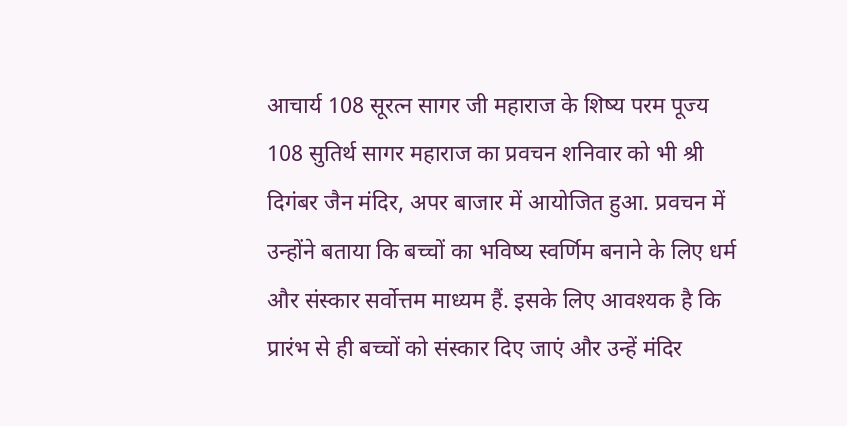आचार्य 108 सूरत्न सागर जी महाराज के शिष्य परम पूज्य 108 सुतिर्थ सागर महाराज का प्रवचन शनिवार को भी श्री दिगंबर जैन मंदिर, अपर बाजार में आयोजित हुआ. प्रवचन में उन्होंने बताया कि बच्चों का भविष्य स्वर्णिम बनाने के लिए धर्म और संस्कार सर्वोत्तम माध्यम हैं. इसके लिए आवश्यक है कि प्रारंभ से ही बच्चों को संस्कार दिए जाएं और उन्हें मंदिर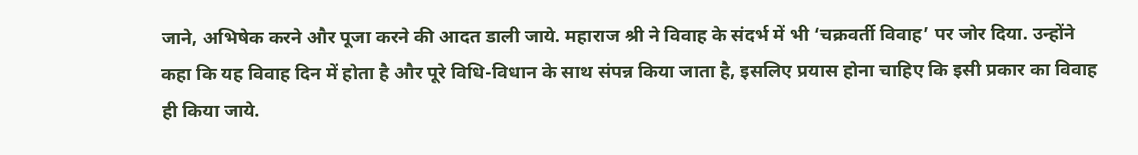जाने, अभिषेक करने और पूजा करने की आदत डाली जाये. महाराज श्री ने विवाह के संदर्भ में भी ‘चक्रवर्ती विवाह’ पर जोर दिया. उन्होंने कहा कि यह विवाह दिन में होता है और पूरे विधि-विधान के साथ संपन्न किया जाता है, इसलिए प्रयास होना चाहिए कि इसी प्रकार का विवाह ही किया जाये.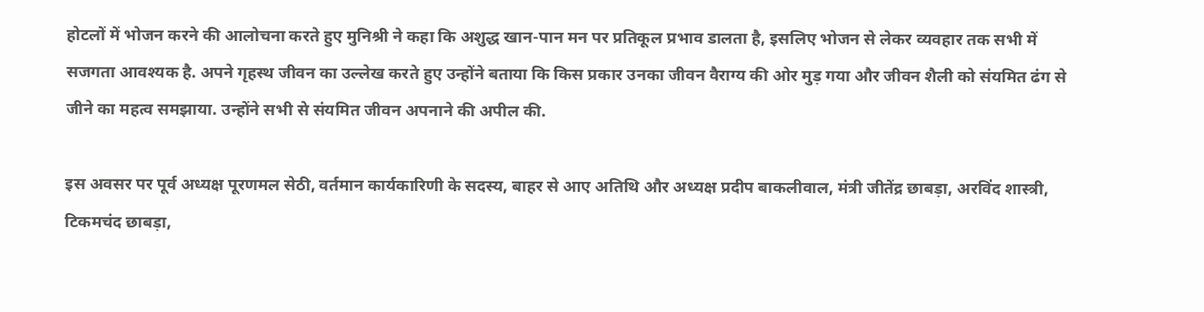होटलों में भोजन करने की आलोचना करते हुए मुनिश्री ने कहा कि अशुद्ध खान-पान मन पर प्रतिकूल प्रभाव डालता है, इसलिए भोजन से लेकर व्यवहार तक सभी में सजगता आवश्यक है. अपने गृहस्थ जीवन का उल्लेख करते हुए उन्होंने बताया कि किस प्रकार उनका जीवन वैराग्य की ओर मुड़ गया और जीवन शैली को संयमित ढंग से जीने का महत्व समझाया. उन्होंने सभी से संयमित जीवन अपनाने की अपील की.

इस अवसर पर पूर्व अध्यक्ष पूरणमल सेठी, वर्तमान कार्यकारिणी के सदस्य, बाहर से आए अतिथि और अध्यक्ष प्रदीप बाकलीवाल, मंत्री जीतेंद्र छाबड़ा, अरविंद शास्त्री, टिकमचंद छाबड़ा,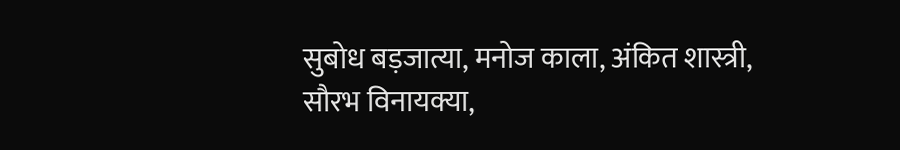सुबोध बड़जात्या, मनोज काला, अंकित शास्त्री, सौरभ विनायक्या,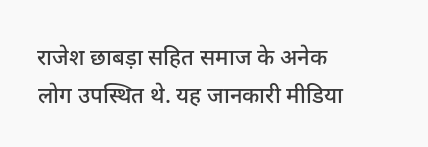राजेश छाबड़ा सहित समाज के अनेक लोग उपस्थित थे. यह जानकारी मीडिया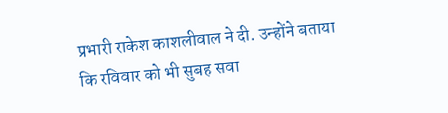प्रभारी राकेश काशलीवाल ने दी. उन्होंने बताया कि रविवार को भी सुबह सवा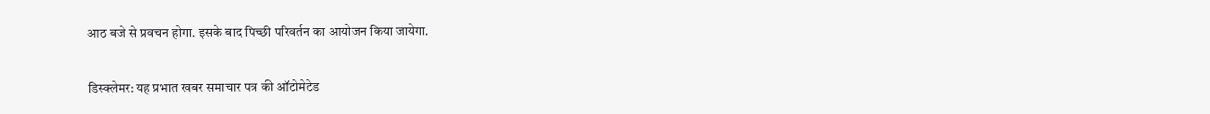आठ बजे से प्रवचन होगा. इसके बाद पिच्छी परिवर्तन का आयोजन किया जायेगा.

डिस्क्लेमर: यह प्रभात खबर समाचार पत्र की ऑटोमेटेड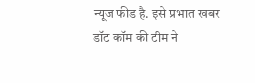न्यूज फीड है. इसे प्रभात खबर डॉट कॉम की टीम ने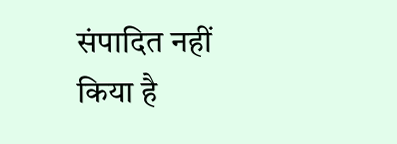संपादित नहीं किया है